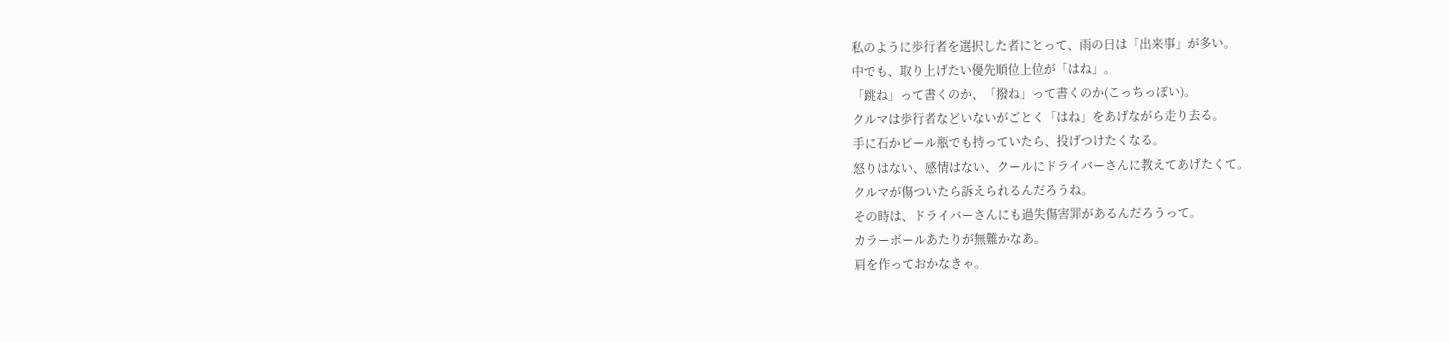私のように歩行者を選択した者にとって、雨の日は「出来事」が多い。
中でも、取り上げたい優先順位上位が「はね」。
「跳ね」って書くのか、「撥ね」って書くのか(こっちっぽい)。
クルマは歩行者などいないがごとく「はね」をあげながら走り去る。
手に石かビール瓶でも持っていたら、投げつけたくなる。
怒りはない、感情はない、クールにドライバーさんに教えてあげたくて。
クルマが傷ついたら訴えられるんだろうね。
その時は、ドライバーさんにも過失傷害罪があるんだろうって。
カラーボールあたりが無難かなあ。
肩を作っておかなきゃ。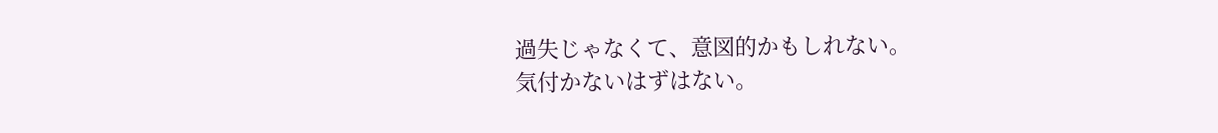過失じゃなくて、意図的かもしれない。
気付かないはずはない。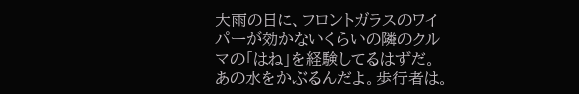大雨の日に、フロントガラスのワイパーが効かないくらいの隣のクルマの「はね」を経験してるはずだ。
あの水をかぶるんだよ。歩行者は。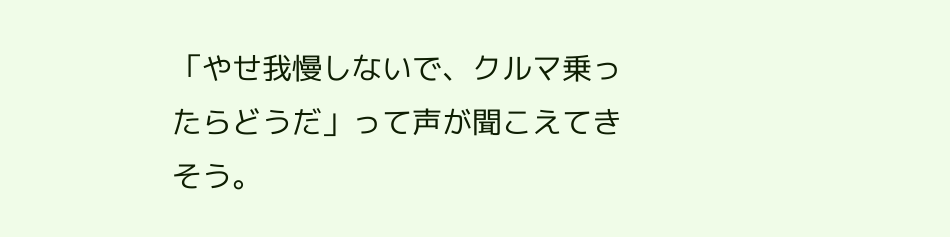「やせ我慢しないで、クルマ乗ったらどうだ」って声が聞こえてきそう。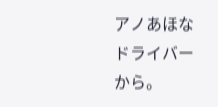アノあほなドライバーから。